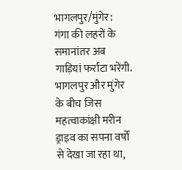भागलपुर/मुंगेर:
गंगा की लहरों के समानांतर अब गाड़ियां फर्राटा भरेंगी. भागलपुर और मुंगेर के बीच जिस महत्वाकांक्षी मरीन ड्राइव का सपना वर्षों से देखा जा रहा था,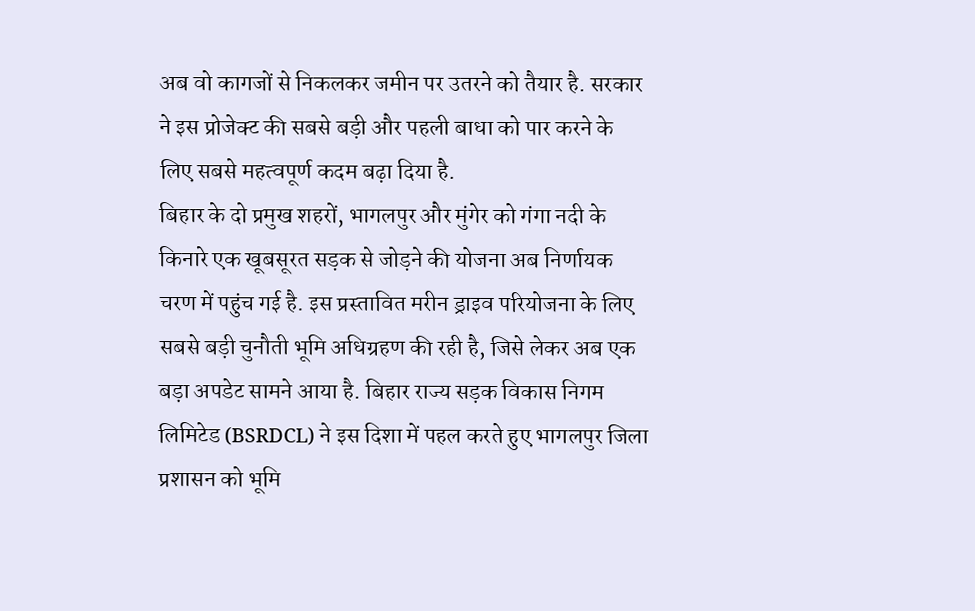अब वो कागजों से निकलकर जमीन पर उतरने को तैयार है. सरकार ने इस प्रोजेक्ट की सबसे बड़ी और पहली बाधा को पार करने के लिए सबसे महत्वपूर्ण कदम बढ़ा दिया है.
बिहार के दो प्रमुख शहरों, भागलपुर और मुंगेर को गंगा नदी के किनारे एक खूबसूरत सड़क से जोड़ने की योजना अब निर्णायक चरण में पहुंच गई है. इस प्रस्तावित मरीन ड्राइव परियोजना के लिए सबसे बड़ी चुनौती भूमि अधिग्रहण की रही है, जिसे लेकर अब एक बड़ा अपडेट सामने आया है. बिहार राज्य सड़क विकास निगम लिमिटेड (BSRDCL) ने इस दिशा में पहल करते हुए भागलपुर जिला प्रशासन को भूमि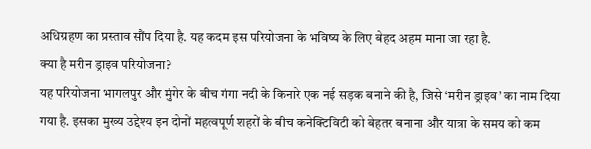अधिग्रहण का प्रस्ताव सौंप दिया है. यह कदम इस परियोजना के भविष्य के लिए बेहद अहम माना जा रहा है.
क्या है मरीन ड्राइव परियोजना?
यह परियोजना भागलपुर और मुंगेर के बीच गंगा नदी के किनारे एक नई सड़क बनाने की है, जिसे ‘मरीन ड्राइव’ का नाम दिया गया है. इसका मुख्य उद्देश्य इन दोनों महत्वपूर्ण शहरों के बीच कनेक्टिविटी को बेहतर बनाना और यात्रा के समय को कम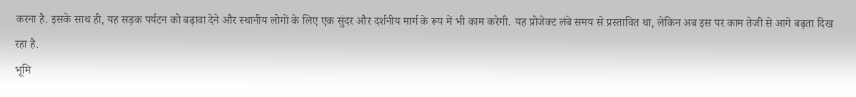करना है. इसके साथ ही, यह सड़क पर्यटन को बढ़ावा देने और स्थानीय लोगों के लिए एक सुंदर और दर्शनीय मार्ग के रूप में भी काम करेगी. यह प्रोजेक्ट लंबे समय से प्रस्तावित था, लेकिन अब इस पर काम तेजी से आगे बढ़ता दिख रहा है.
भूमि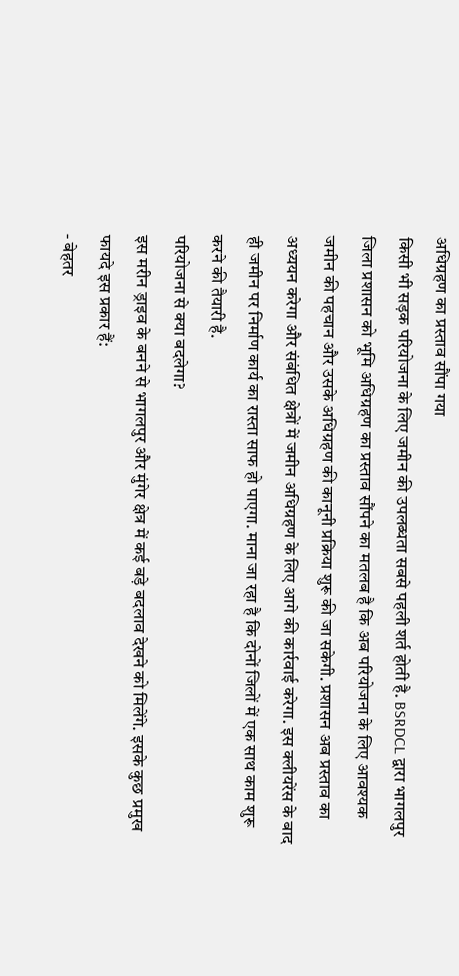अधिग्रहण का प्रस्ताव सौंपा गया
किसी भी सड़क परियोजना के लिए जमीन की उपलब्धता सबसे पहली शर्त होती है. BSRDCL द्वारा भागलपुर जिला प्रशासन को भूमि अधिग्रहण का प्रस्ताव सौंपने का मतलब है कि अब परियोजना के लिए आवश्यक जमीन की पहचान और उसके अधिग्रहण की कानूनी प्रक्रिया शुरू की जा सकेगी. प्रशासन अब प्रस्ताव का अध्ययन करेगा और संबंधित क्षेत्रों में जमीन अधिग्रहण के लिए आगे की कार्रवाई करेगा. इस क्लीयरेंस के बाद ही जमीन पर निर्माण कार्य का रास्ता साफ हो पाएगा. माना जा रहा है कि दोनों जिलों में एक साथ काम शुरू करने की तैयारी है.
परियोजना से क्या बदलेगा?
इस मरीन ड्राइव के बनने से भागलपुर और मुंगेर क्षेत्र में कई बड़े बदलाव देखने को मिलेंगे. इसके कुछ प्रमुख फायदे इस प्रकार हैं:
- बेहतर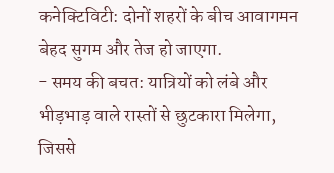कनेक्टिविटी: दोनों शहरों के बीच आवागमन बेहद सुगम और तेज हो जाएगा.
- समय की बचत: यात्रियों को लंबे और भीड़भाड़ वाले रास्तों से छुटकारा मिलेगा, जिससे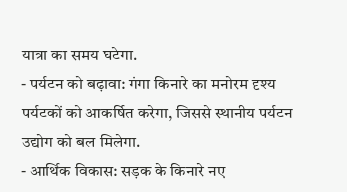यात्रा का समय घटेगा.
- पर्यटन को बढ़ावा: गंगा किनारे का मनोरम दृश्य पर्यटकों को आकर्षित करेगा, जिससे स्थानीय पर्यटन उद्योग को बल मिलेगा.
- आर्थिक विकास: सड़क के किनारे नए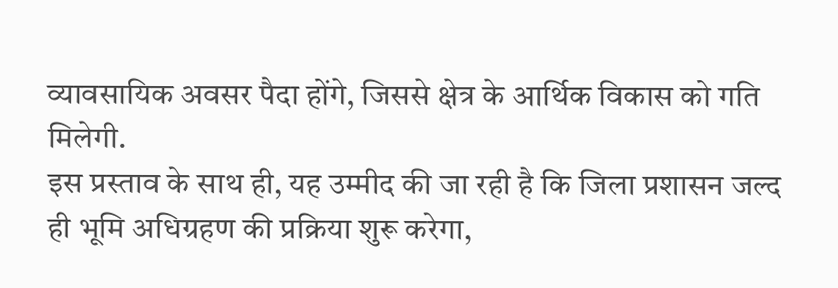व्यावसायिक अवसर पैदा होंगे, जिससे क्षेत्र के आर्थिक विकास को गति मिलेगी.
इस प्रस्ताव के साथ ही, यह उम्मीद की जा रही है कि जिला प्रशासन जल्द ही भूमि अधिग्रहण की प्रक्रिया शुरू करेगा,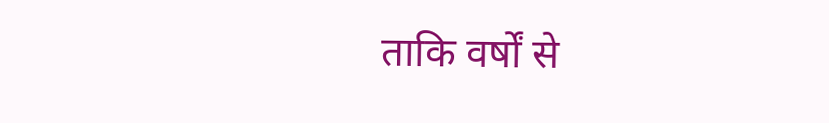ताकि वर्षों से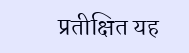प्रतीक्षित यह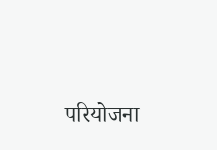परियोजना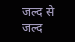जल्द से जल्द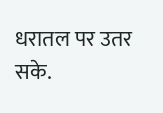धरातल पर उतर सके.